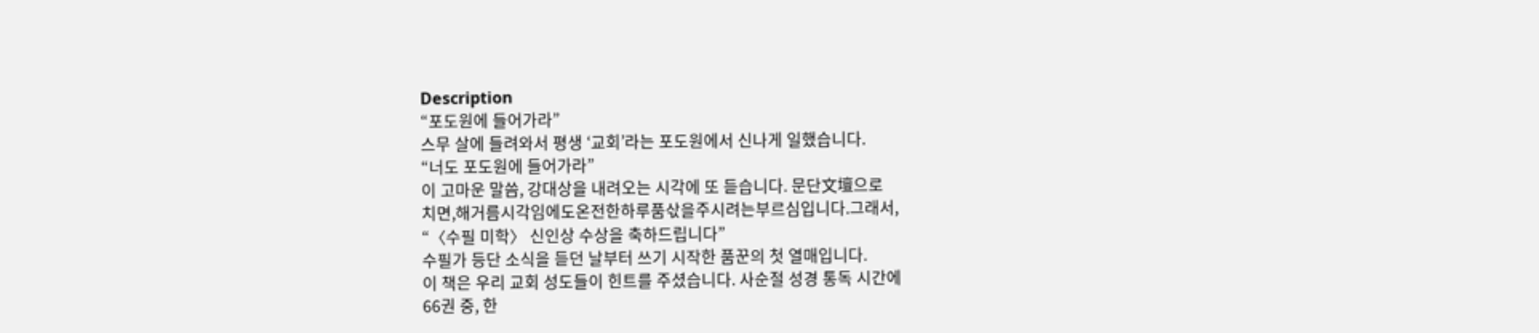Description
“포도원에 들어가라”
스무 살에 들려와서 평생 ‘교회’라는 포도원에서 신나게 일했습니다.
“너도 포도원에 들어가라”
이 고마운 말씀, 강대상을 내려오는 시각에 또 듣습니다. 문단文壇으로
치면,해거름시각임에도온전한하루품삯을주시려는부르심입니다.그래서,
“〈수필 미학〉 신인상 수상을 축하드립니다”
수필가 등단 소식을 듣던 날부터 쓰기 시작한 품꾼의 첫 열매입니다.
이 책은 우리 교회 성도들이 힌트를 주셨습니다. 사순절 성경 통독 시간에
66권 중, 한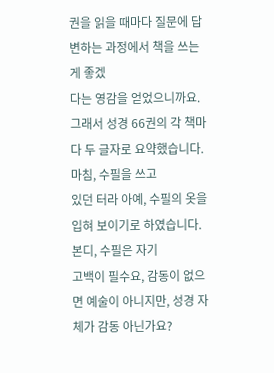권을 읽을 때마다 질문에 답변하는 과정에서 책을 쓰는 게 좋겠
다는 영감을 얻었으니까요.
그래서 성경 66권의 각 책마다 두 글자로 요약했습니다. 마침, 수필을 쓰고
있던 터라 아예, 수필의 옷을 입혀 보이기로 하였습니다. 본디, 수필은 자기
고백이 필수요, 감동이 없으면 예술이 아니지만, 성경 자체가 감동 아닌가요?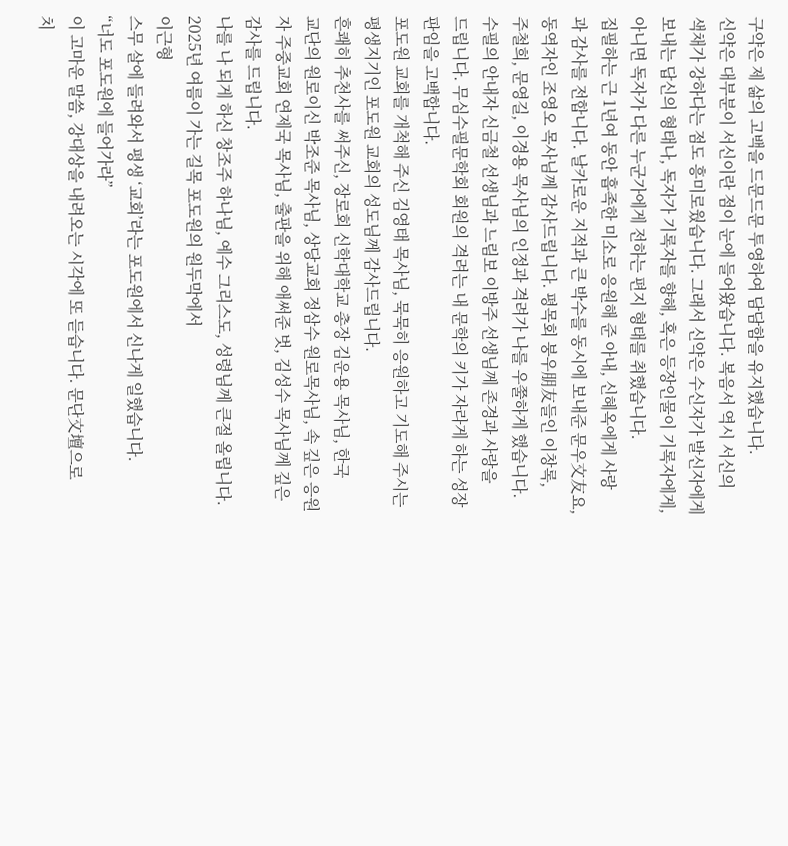구약은 제 삶의 고백을 드문드문 투영하여 담담함을 유지했습니다.
신약은 대부분이 서신이란 점이 눈에 들어왔습니다. 복음서 역시 서신의
색채가 강하다는 점도 흥미로웠습니다. 그래서 신약은 수신자가 발신자에게
보내는 답신의 형태나, 독자가 기록자를 향해, 혹은 등장인물이 기록자에게,
아니면 독자가 다른 누군가에게 전하는 편지 형태를 취했습니다.
집필하는 근 1년여 동안 흡족한 미소로 응원해 준 아내, 신혜옥에게 사랑
과 감사를 전합니다. 날카로운 지적과 큰 박수를 동시에 보내준 문우文友요,
동역자인 조영오 목사님께 감사드립니다. 평목회 붕우朋友들인 이창록,
주철희, 문영길, 이경용 목사님의 인정과 격려가 나를 우쭐하게 했습니다.
수필의 안내자 신금철 선생님과 느림보 이방주 선생님께 존경과 사랑을
드립니다. 무심수필문학회 회원의 격려는 내 문학의 키가 자라게 하는 성장
판임을 고백합니다.
포도원 교회를 개척해 주신 김영태 목사님, 묵묵히 응원하고 기도해 주시는
평생지기인 포도원 교회의 성도님께 감사드립니다.
흔쾌히 추천사를 써주신, 장로회 신학대학교 총장 김운용 목사님, 한국
교단의 원로이신 박조준 목사님, 상당교회 정삼수 원로목사님, 속 깊은 응원
자 주중교회 연제국 목사님, 출판을 위해 애써준 벗, 김성수 목사님께 깊은
감사를 드립니다.
나를 나 되게 하신 창조주 하나님, 예수 그리스도, 성령님께 큰절 올립니다.
2025년 여름이 가는 길목 포도원의 원두막에서
이근형
스무 살에 들려와서 평생 ‘교회’라는 포도원에서 신나게 일했습니다.
“너도 포도원에 들어가라”
이 고마운 말씀, 강대상을 내려오는 시각에 또 듣습니다. 문단文壇으로
치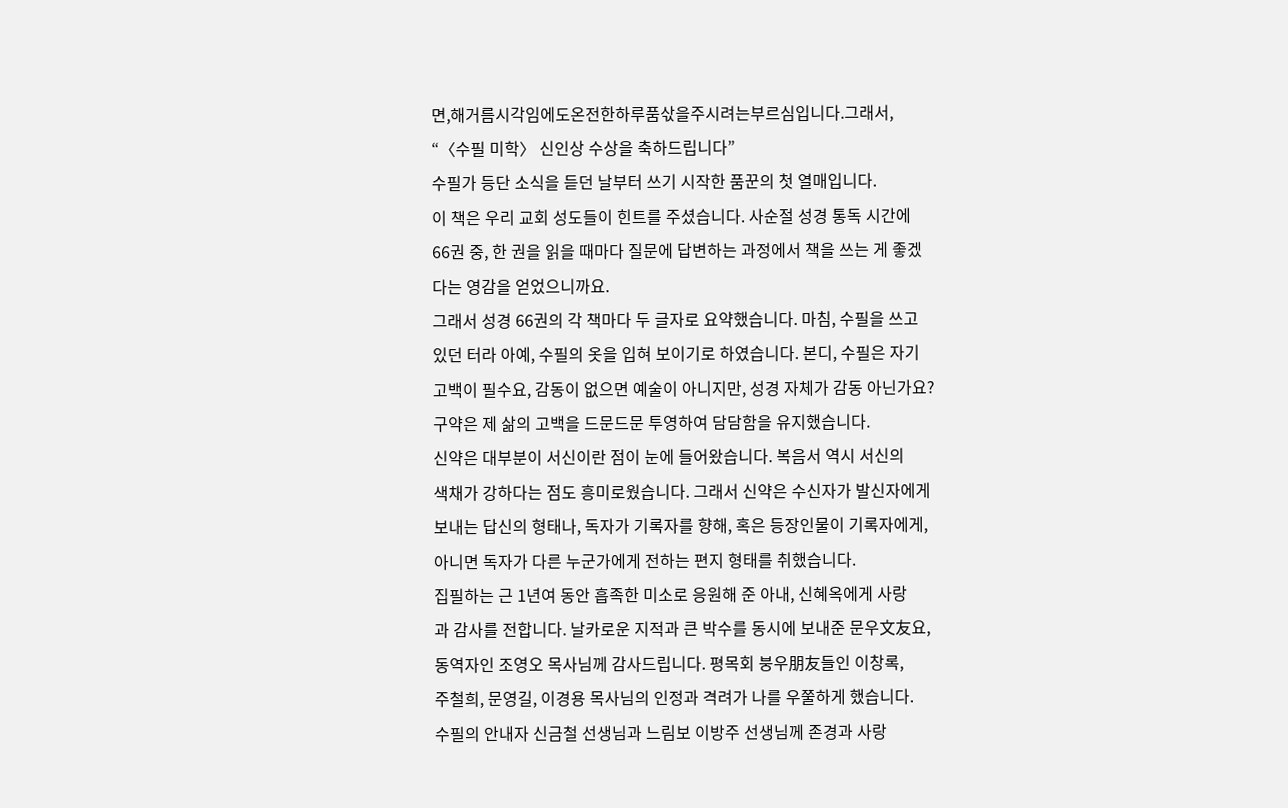면,해거름시각임에도온전한하루품삯을주시려는부르심입니다.그래서,
“〈수필 미학〉 신인상 수상을 축하드립니다”
수필가 등단 소식을 듣던 날부터 쓰기 시작한 품꾼의 첫 열매입니다.
이 책은 우리 교회 성도들이 힌트를 주셨습니다. 사순절 성경 통독 시간에
66권 중, 한 권을 읽을 때마다 질문에 답변하는 과정에서 책을 쓰는 게 좋겠
다는 영감을 얻었으니까요.
그래서 성경 66권의 각 책마다 두 글자로 요약했습니다. 마침, 수필을 쓰고
있던 터라 아예, 수필의 옷을 입혀 보이기로 하였습니다. 본디, 수필은 자기
고백이 필수요, 감동이 없으면 예술이 아니지만, 성경 자체가 감동 아닌가요?
구약은 제 삶의 고백을 드문드문 투영하여 담담함을 유지했습니다.
신약은 대부분이 서신이란 점이 눈에 들어왔습니다. 복음서 역시 서신의
색채가 강하다는 점도 흥미로웠습니다. 그래서 신약은 수신자가 발신자에게
보내는 답신의 형태나, 독자가 기록자를 향해, 혹은 등장인물이 기록자에게,
아니면 독자가 다른 누군가에게 전하는 편지 형태를 취했습니다.
집필하는 근 1년여 동안 흡족한 미소로 응원해 준 아내, 신혜옥에게 사랑
과 감사를 전합니다. 날카로운 지적과 큰 박수를 동시에 보내준 문우文友요,
동역자인 조영오 목사님께 감사드립니다. 평목회 붕우朋友들인 이창록,
주철희, 문영길, 이경용 목사님의 인정과 격려가 나를 우쭐하게 했습니다.
수필의 안내자 신금철 선생님과 느림보 이방주 선생님께 존경과 사랑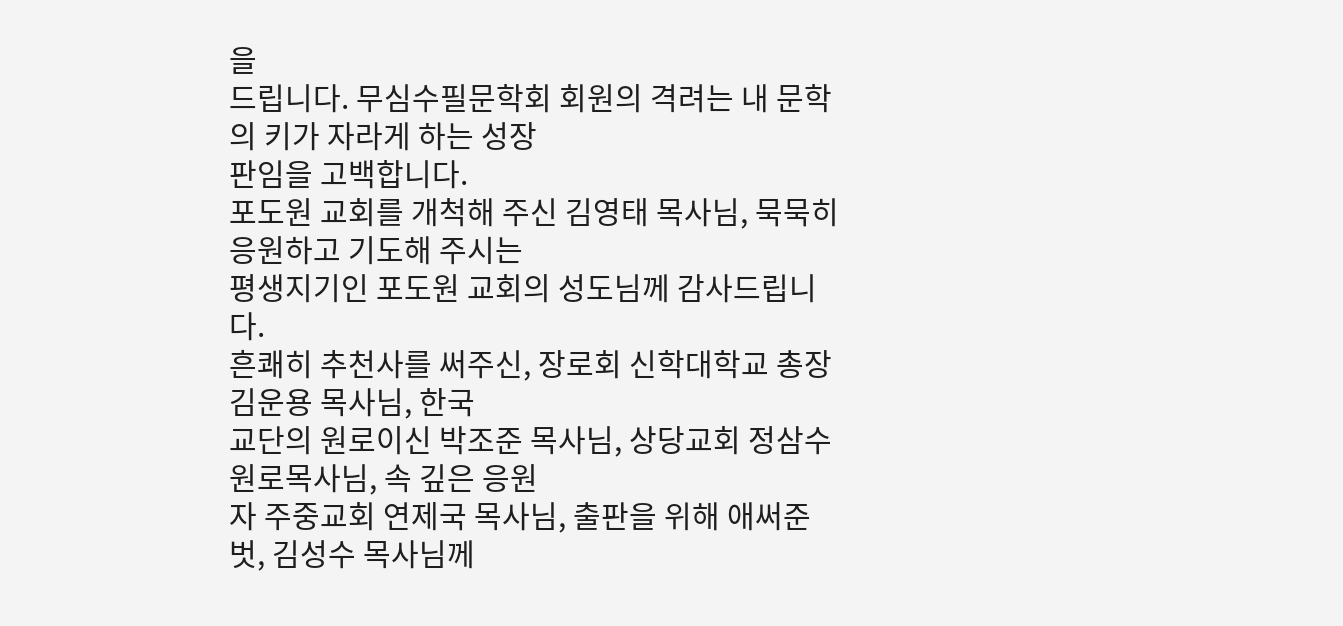을
드립니다. 무심수필문학회 회원의 격려는 내 문학의 키가 자라게 하는 성장
판임을 고백합니다.
포도원 교회를 개척해 주신 김영태 목사님, 묵묵히 응원하고 기도해 주시는
평생지기인 포도원 교회의 성도님께 감사드립니다.
흔쾌히 추천사를 써주신, 장로회 신학대학교 총장 김운용 목사님, 한국
교단의 원로이신 박조준 목사님, 상당교회 정삼수 원로목사님, 속 깊은 응원
자 주중교회 연제국 목사님, 출판을 위해 애써준 벗, 김성수 목사님께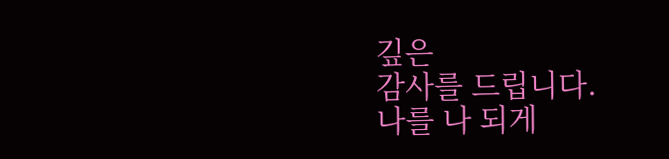깊은
감사를 드립니다.
나를 나 되게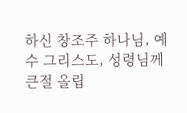하신 창조주 하나님, 예수 그리스도, 성령님께 큰절 올립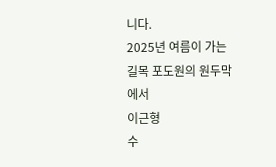니다.
2025년 여름이 가는 길목 포도원의 원두막에서
이근형
수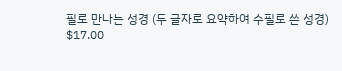필로 만나는 성경 (두 글자로 요약하여 수필로 쓴 성경)
$17.00